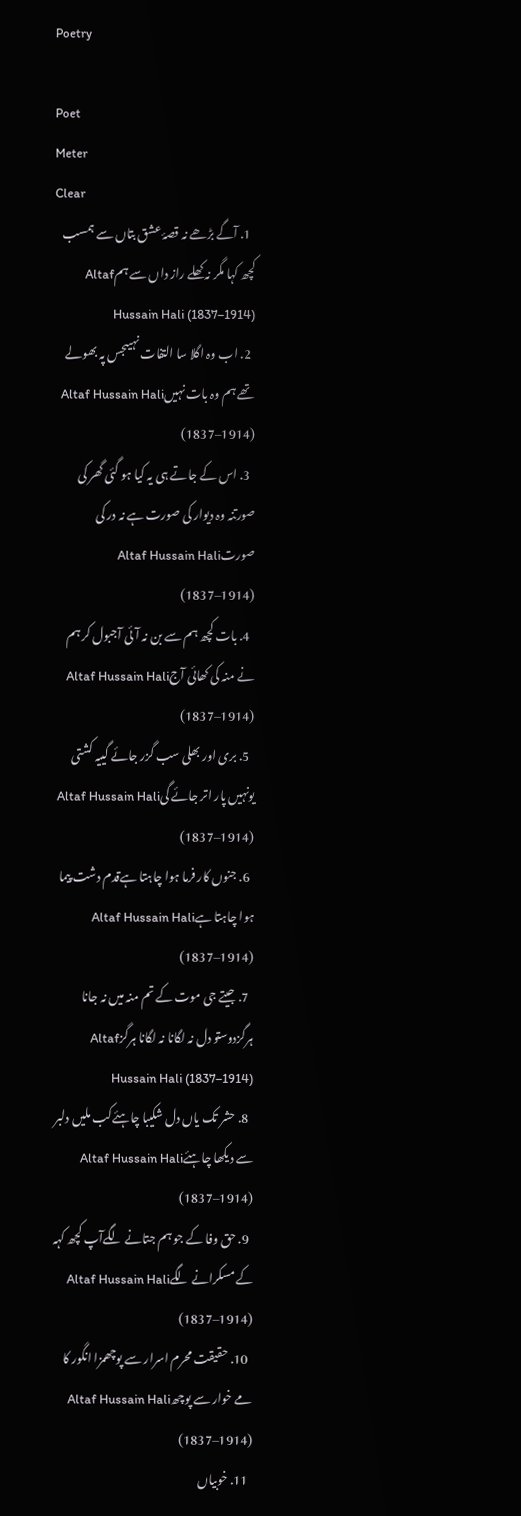Poetry

Poet
Meter
Clear
  1. آگے بڑھے نہ قصۂ عشق بتاں سے ہمسب کچھ کہا مگر نہ کھلے راز داں سے ہمAltaf Hussain Hali (1837–1914)
  2. اب وہ اگلا سا التفات نہیںجس پہ بھولے تھے ہم وہ بات نہیںAltaf Hussain Hali (1837–1914)
  3. اس کے جاتے ہی یہ کیا ہو گئی گھر کی صورتنہ وہ دیوار کی صورت ہے نہ در کی صورتAltaf Hussain Hali (1837–1914)
  4. بات کچھ ہم سے بن نہ آئی آجبول کر ہم نے منہ کی کھائی آجAltaf Hussain Hali (1837–1914)
  5. بری اور بھلی سب گزر جائے گییہ کشتی یونہیں پار اتر جائے گیAltaf Hussain Hali (1837–1914)
  6. جنوں کار فرما ہوا چاہتا ہےقدم دشت پیما ہوا چاہتا ہےAltaf Hussain Hali (1837–1914)
  7. جیتے جی موت کے تم منہ میں نہ جانا ہرگزدوستو دل نہ لگانا نہ لگانا ہرگزAltaf Hussain Hali (1837–1914)
  8. حشر تک یاں دل شکیبا چاہئےکب ملیں دلبر سے دیکھا چاہئےAltaf Hussain Hali (1837–1914)
  9. حق وفا کے جو ہم جتانے لگےآپ کچھ کہہ کے مسکرانے لگےAltaf Hussain Hali (1837–1914)
  10. حقیقت محرم اسرار سے پوچھمزا انگور کا مے خوار سے پوچھAltaf Hussain Hali (1837–1914)
  11. خوبیاں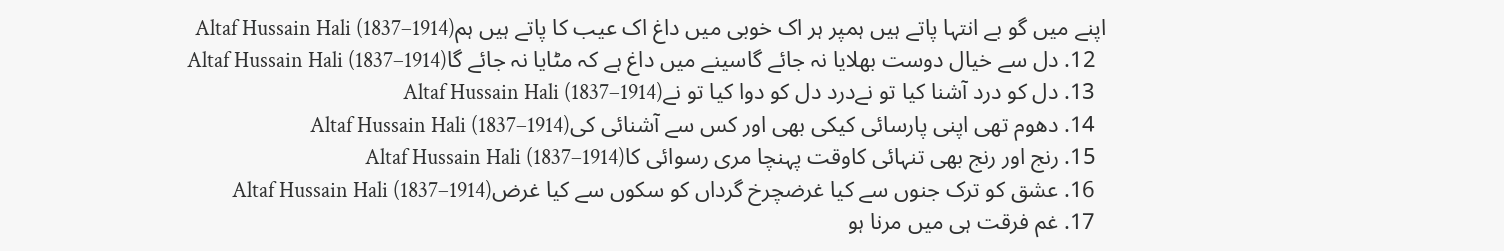اپنے میں گو بے انتہا پاتے ہیں ہمپر ہر اک خوبی میں داغ اک عیب کا پاتے ہیں ہمAltaf Hussain Hali (1837–1914)
  12. دل سے خیال دوست بھلایا نہ جائے گاسینے میں داغ ہے کہ مٹایا نہ جائے گاAltaf Hussain Hali (1837–1914)
  13. دل کو درد آشنا کیا تو نےدرد دل کو دوا کیا تو نےAltaf Hussain Hali (1837–1914)
  14. دھوم تھی اپنی پارسائی کیکی بھی اور کس سے آشنائی کیAltaf Hussain Hali (1837–1914)
  15. رنج اور رنج بھی تنہائی کاوقت پہنچا مری رسوائی کاAltaf Hussain Hali (1837–1914)
  16. عشق کو ترک جنوں سے کیا غرضچرخ گرداں کو سکوں سے کیا غرضAltaf Hussain Hali (1837–1914)
  17. غم فرقت ہی میں مرنا ہو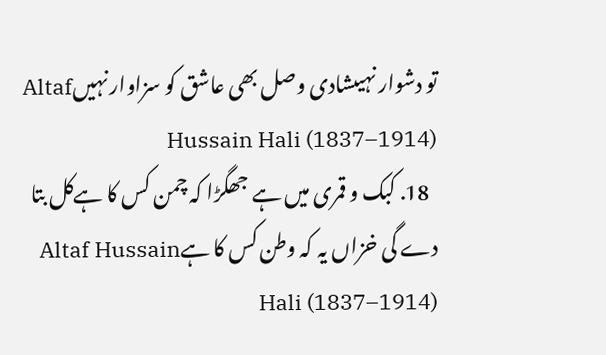تو دشوار نہیںشادی وصل بھی عاشق کو سزاوار نہیںAltaf Hussain Hali (1837–1914)
  18. کبک و قمری میں ہے جھگڑا کہ چمن کس کا ہےکل بتا دے گی خزاں یہ کہ وطن کس کا ہےAltaf Hussain Hali (1837–1914)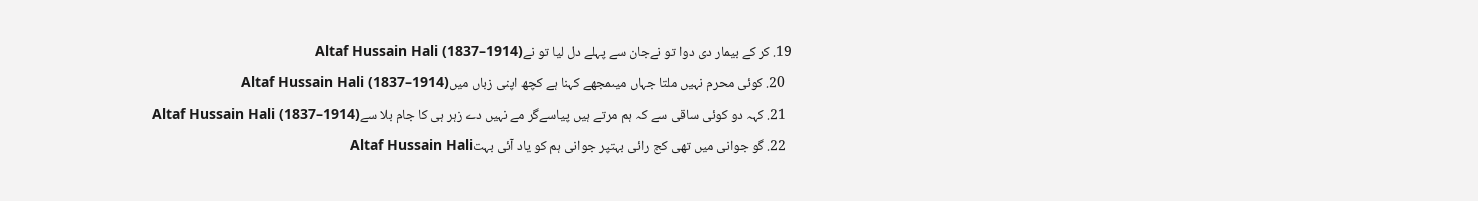19. کر کے بیمار دی دوا تو نےجان سے پہلے دل لیا تو نےAltaf Hussain Hali (1837–1914)
  20. کوئی محرم نہیں ملتا جہاں میںمجھے کہنا ہے کچھ اپنی زباں میںAltaf Hussain Hali (1837–1914)
  21. کہہ دو کوئی ساقی سے کہ ہم مرتے ہیں پیاسےگر مے نہیں دے زہر ہی کا جام بلا سےAltaf Hussain Hali (1837–1914)
  22. گو جوانی میں تھی کج رائی بہتپر جوانی ہم کو یاد آئی بہتAltaf Hussain Hali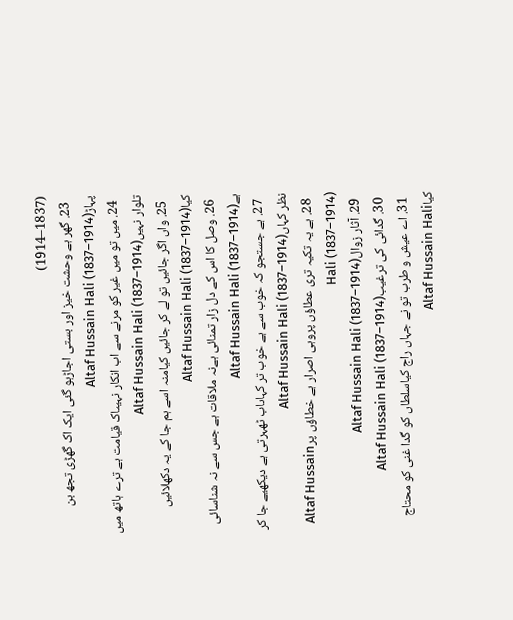(1837–1914)
  23. گھر ہے وحشت خیز اور بستی اجاڑہو گئی ایک اک گھڑی تجھ بن پہاڑAltaf Hussain Hali (1837–1914)
  24. میں تو میں غیر کو مرنے سے اب انکار نہیںاک قیامت ہے ترے ہاتھ میں تلوار نہیںAltaf Hussain Hali (1837–1914)
  25. واں اگر جائیں تو لے کر جائیں کیامنہ اسے ہم جا کے یہ دکھلائیں کیاAltaf Hussain Hali (1837–1914)
  26. وصل کا اس کے دل زار تمنائی ہےنہ ملاقات ہے جس سے نہ شناسائی ہےAltaf Hussain Hali (1837–1914)
  27. ہے جستجو کہ خوب سے ہے خوب تر کہاںاب ٹھہرتی ہے دیکھیے جا کر نظر کہاںAltaf Hussain Hali (1837–1914)
  28. ہے یہ تکیہ تری عطاؤں پروہی اصرار ہے خطاؤں پرAltaf Hussain Hali (1837–1914)
  29. آثار زوالAltaf Hussain Hali (1837–1914)
  30. گدائی کی ترغیبAltaf Hussain Hali (1837–1914)
  31. اے عیش و طرب تو نے جہاں راج کیاسلطاں کو گدا غنی کو محتاج کیاAltaf Hussain Hali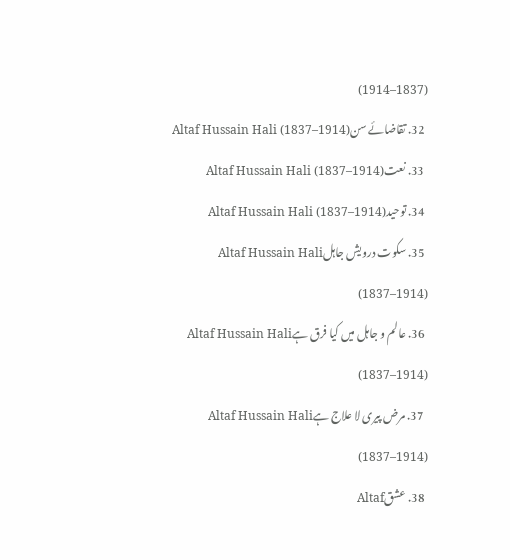(1837–1914)
  32. تقاضائے سنAltaf Hussain Hali (1837–1914)
  33. نعتAltaf Hussain Hali (1837–1914)
  34. توحیدAltaf Hussain Hali (1837–1914)
  35. سکوت درویش جاہلAltaf Hussain Hali (1837–1914)
  36. عالم و جاہل میں کیا فرق ہےAltaf Hussain Hali (1837–1914)
  37. مرض پیری لا علاج ہےAltaf Hussain Hali (1837–1914)
  38. عشقAltaf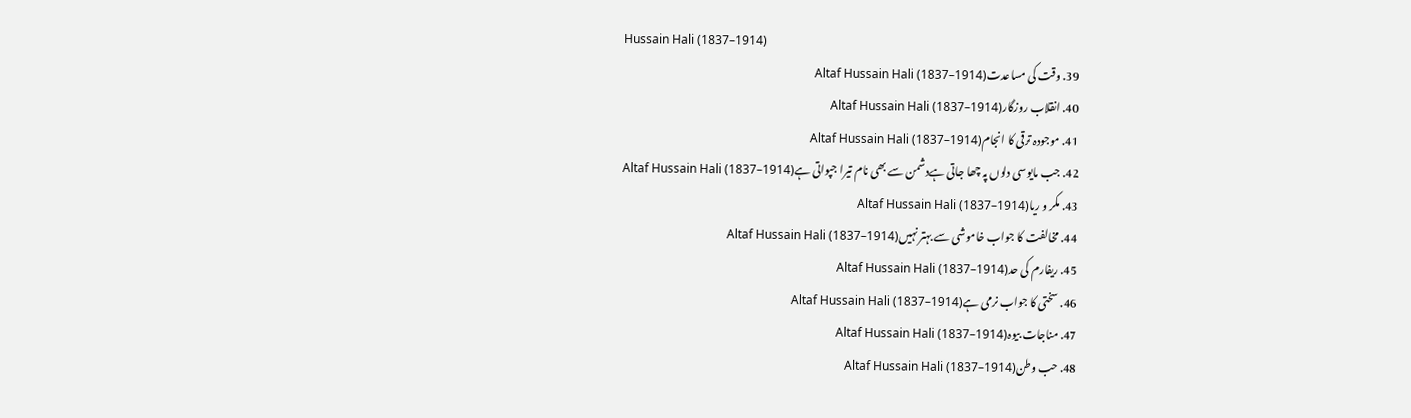Hussain Hali (1837–1914)
  39. وقت کی مساعدتAltaf Hussain Hali (1837–1914)
  40. انقلاب روزگارAltaf Hussain Hali (1837–1914)
  41. موجودہ ترقی کا انجامAltaf Hussain Hali (1837–1914)
  42. جب مایوسی دلوں پہ چھا جاتی ہےدشمن سے بھی نام تیرا جپواتی ہےAltaf Hussain Hali (1837–1914)
  43. مکر و ریاAltaf Hussain Hali (1837–1914)
  44. مخالفت کا جواب خاموشی سے بہتر نہیںAltaf Hussain Hali (1837–1914)
  45. ریفارم کی حدAltaf Hussain Hali (1837–1914)
  46. سختی کا جواب نرمی ہےAltaf Hussain Hali (1837–1914)
  47. مناجات بیوہAltaf Hussain Hali (1837–1914)
  48. حب وطنAltaf Hussain Hali (1837–1914)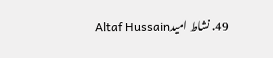49. نشاط امیدAltaf Hussain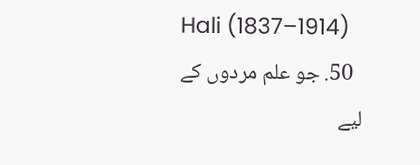Hali (1837–1914)
  50. جو علم مردوں کے لیے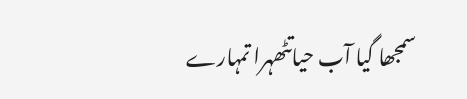سمجھا گیا آب حیاتٹھہرا تمہارے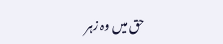حق میں وہ زہر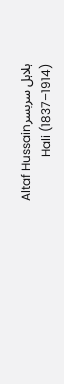ہلاہل سربسرAltaf Hussain Hali (1837–1914)